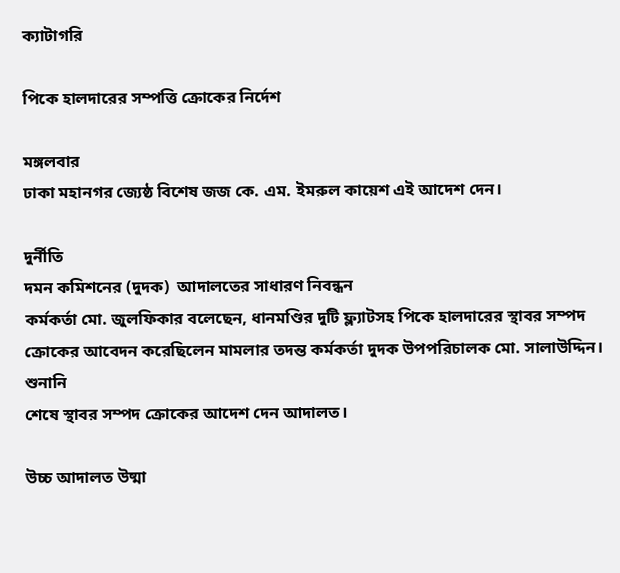ক্যাটাগরি

পিকে হালদারের সম্পত্তি ক্রোকের নির্দেশ

মঙ্গলবার
ঢাকা মহানগর জ্যেষ্ঠ বিশেষ জজ কে. এম. ইমরুল কায়েশ এই আদেশ দেন।

দুর্নীতি
দমন কমিশনের (দুদক)  আদালতের সাধারণ নিবন্ধন
কর্মকর্তা মো. জুলফিকার বলেছেন, ধানমণ্ডির দুটি ফ্ল্যাটসহ পিকে হালদারের স্থাবর সম্পদ
ক্রোকের আবেদন করেছিলেন মামলার তদন্ত কর্মকর্তা দুদক উপপরিচালক মো. সালাউদ্দিন। শুনানি
শেষে স্থাবর সম্পদ ক্রোকের আদেশ দেন আদালত।

উচ্চ আদালত উষ্মা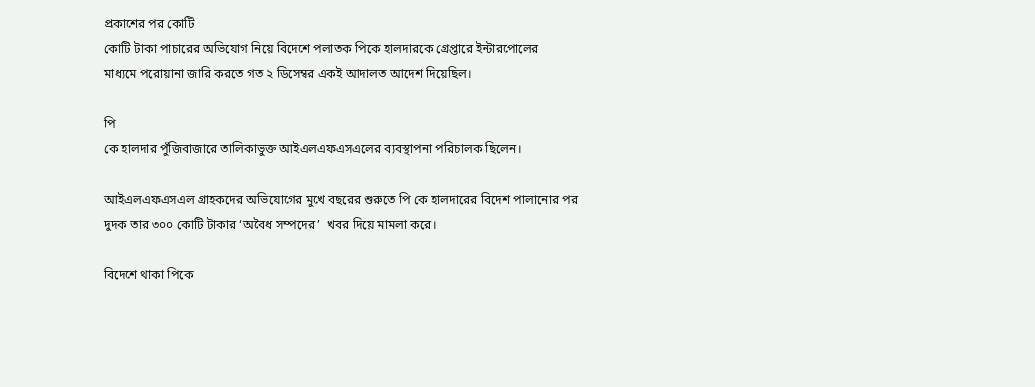প্রকাশের পর কোটি
কোটি টাকা পাচারের অভিযোগ নিয়ে বিদেশে পলাতক পিকে হালদারকে গ্রেপ্তারে ইন্টারপোলের
মাধ্যমে পরোয়ানা জারি করতে গত ২ ডিসেম্বর একই আদালত আদেশ দিয়েছিল।

পি
কে হালদার পুঁজিবাজারে তালিকাভুক্ত আইএলএফএসএলের ব্যবস্থাপনা পরিচালক ছিলেন।

আইএলএফএসএল গ্রাহকদের অভিযোগের মুখে বছরের শুরুতে পি কে হালদারের বিদেশ পালানোর পর দুদক তার ৩০০ কোটি টাকার ‘অবৈধ সম্পদের’  খবর দিয়ে মামলা করে।

বিদেশে থাকা পিকে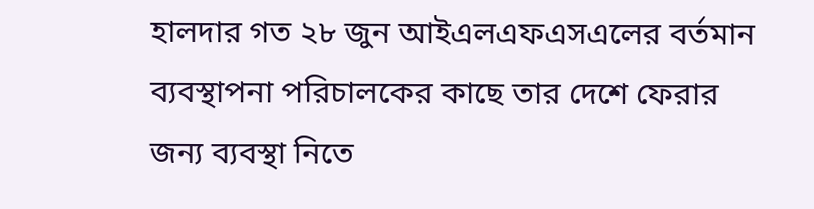হালদার গত ২৮ জুন আইএলএফএসএলের বর্তমান ব্যবস্থাপনা পরিচালকের কাছে তার দেশে ফেরার জন্য ব্যবস্থা নিতে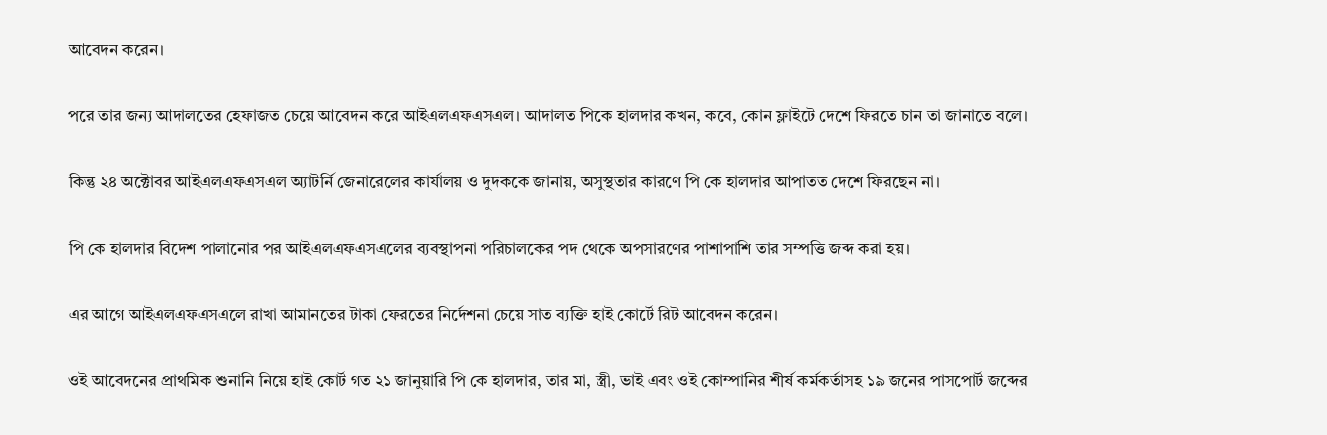আবেদন করেন।

পরে তার জন্য আদালতের হেফাজত চেয়ে আবেদন করে আইএলএফএসএল। আদালত পিকে হালদার কখন, কবে, কোন ফ্লাইটে দেশে ফিরতে চান তা জানাতে বলে।

কিন্তু ২৪ অক্টোবর আইএলএফএসএল অ্যাটর্নি জেনারেলের কার্যালয় ও দুদককে জানায়, অসুস্থতার কারণে পি কে হালদার আপাতত দেশে ফিরছেন না।

পি কে হালদার বিদেশ পালানোর পর আইএলএফএসএলের ব্যবস্থাপনা পরিচালকের পদ থেকে অপসারণের পাশাপাশি তার সম্পত্তি জব্দ করা হয়।

এর আগে আইএলএফএসএলে রাখা আমানতের টাকা ফেরতের নির্দেশনা চেয়ে সাত ব্যক্তি হাই কোর্টে রিট আবেদন করেন।

ওই আবেদনের প্রাথমিক শুনানি নিয়ে হাই কোর্ট গত ২১ জানুয়ারি পি কে হালদার, তার মা, স্ত্রী, ভাই এবং ওই কোম্পানির শীর্ষ কর্মকর্তাসহ ১৯ জনের পাসপোর্ট জব্দের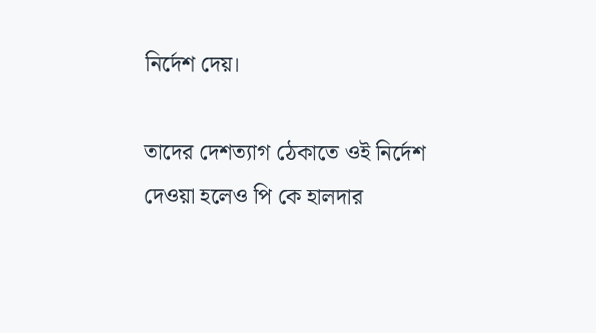নির্দেশ দেয়।

তাদের দেশত্যাগ ঠেকাতে ওই নির্দেশ দেওয়া হলেও পি কে হালদার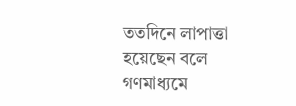ততদিনে লাপাত্তা হয়েছেন বলে গণমাধ্যমে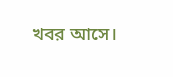খবর আসে।